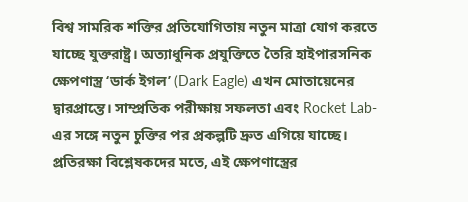বিশ্ব সামরিক শক্তির প্রতিযোগিতায় নতুন মাত্রা যোগ করতে যাচ্ছে যুক্তরাষ্ট্র। অত্যাধুনিক প্রযুক্তিতে তৈরি হাইপারসনিক ক্ষেপণাস্ত্র ‘ডার্ক ইগল’ (Dark Eagle) এখন মোতায়েনের দ্বারপ্রান্তে। সাম্প্রতিক পরীক্ষায় সফলতা এবং Rocket Lab-এর সঙ্গে নতুন চুক্তির পর প্রকল্পটি দ্রুত এগিয়ে যাচ্ছে।
প্রতিরক্ষা বিশ্লেষকদের মতে, এই ক্ষেপণাস্ত্রের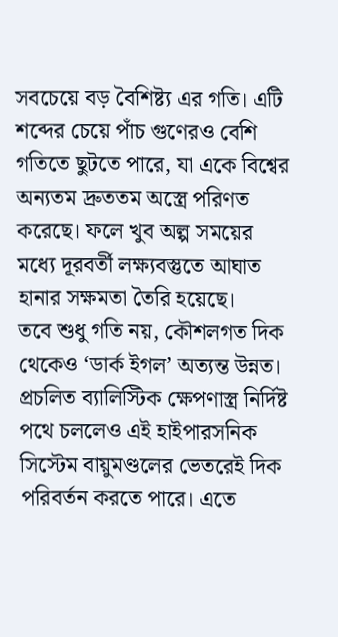সবচেয়ে বড় বৈশিষ্ট্য এর গতি। এটি শব্দের চেয়ে পাঁচ গুণেরও বেশি গতিতে ছুটতে পারে, যা একে বিশ্বের অন্যতম দ্রুততম অস্ত্রে পরিণত করেছে। ফলে খুব অল্প সময়ের মধ্যে দূরবর্তী লক্ষ্যবস্তুতে আঘাত হানার সক্ষমতা তৈরি হয়েছে।
তবে শুধু গতি নয়, কৌশলগত দিক থেকেও ‘ডার্ক ইগল’ অত্যন্ত উন্নত। প্রচলিত ব্যালিস্টিক ক্ষেপণাস্ত্র নির্দিষ্ট পথে চললেও এই হাইপারসনিক সিস্টেম বায়ুমণ্ডলের ভেতরেই দিক পরিবর্তন করতে পারে। এতে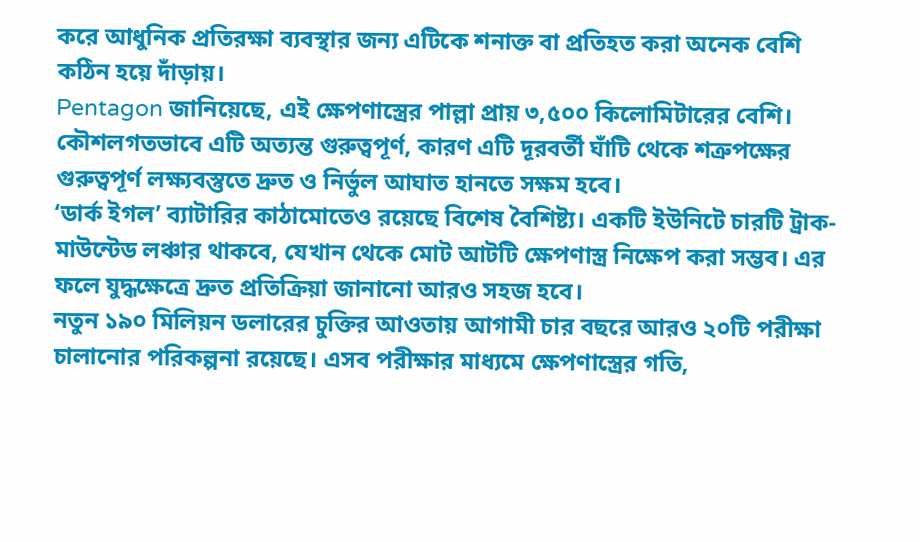করে আধুনিক প্রতিরক্ষা ব্যবস্থার জন্য এটিকে শনাক্ত বা প্রতিহত করা অনেক বেশি কঠিন হয়ে দাঁড়ায়।
Pentagon জানিয়েছে, এই ক্ষেপণাস্ত্রের পাল্লা প্রায় ৩,৫০০ কিলোমিটারের বেশি। কৌশলগতভাবে এটি অত্যন্ত গুরুত্বপূর্ণ, কারণ এটি দূরবর্তী ঘাঁটি থেকে শত্রুপক্ষের গুরুত্বপূর্ণ লক্ষ্যবস্তুতে দ্রুত ও নির্ভুল আঘাত হানতে সক্ষম হবে।
‘ডার্ক ইগল’ ব্যাটারির কাঠামোতেও রয়েছে বিশেষ বৈশিষ্ট্য। একটি ইউনিটে চারটি ট্রাক-মাউন্টেড লঞ্চার থাকবে, যেখান থেকে মোট আটটি ক্ষেপণাস্ত্র নিক্ষেপ করা সম্ভব। এর ফলে যুদ্ধক্ষেত্রে দ্রুত প্রতিক্রিয়া জানানো আরও সহজ হবে।
নতুন ১৯০ মিলিয়ন ডলারের চুক্তির আওতায় আগামী চার বছরে আরও ২০টি পরীক্ষা চালানোর পরিকল্পনা রয়েছে। এসব পরীক্ষার মাধ্যমে ক্ষেপণাস্ত্রের গতি,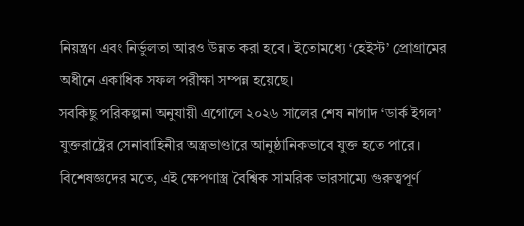নিয়ন্ত্রণ এবং নির্ভুলতা আরও উন্নত করা হবে। ইতোমধ্যে ‘হেইস্ট’ প্রোগ্রামের অধীনে একাধিক সফল পরীক্ষা সম্পন্ন হয়েছে।
সবকিছু পরিকল্পনা অনুযায়ী এগোলে ২০২৬ সালের শেষ নাগাদ ‘ডার্ক ইগল’ যুক্তরাষ্ট্রের সেনাবাহিনীর অস্ত্রভাণ্ডারে আনুষ্ঠানিকভাবে যুক্ত হতে পারে। বিশেষজ্ঞদের মতে, এই ক্ষেপণাস্ত্র বৈশ্বিক সামরিক ভারসাম্যে গুরুত্বপূর্ণ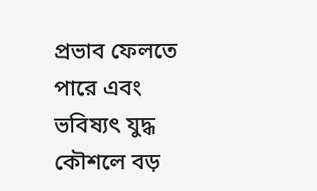প্রভাব ফেলতে পারে এবং ভবিষ্যৎ যুদ্ধ কৌশলে বড়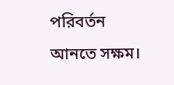পরিবর্তন আনতে সক্ষম।